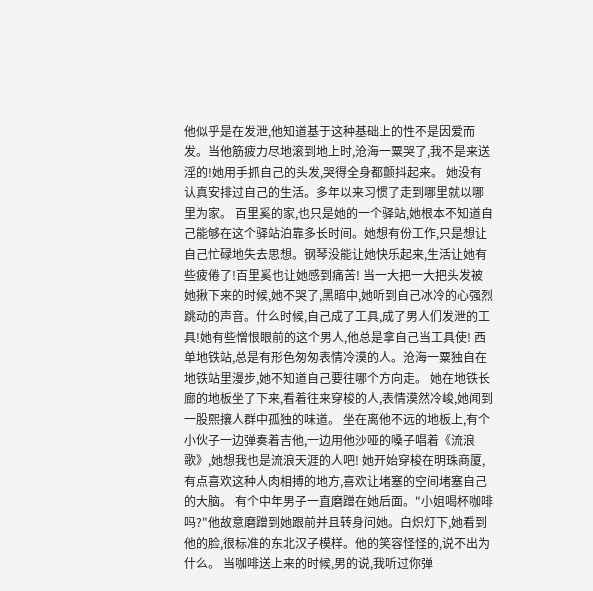他似乎是在发泄,他知道基于这种基础上的性不是因爱而发。当他筋疲力尽地滚到地上时,沧海一粟哭了,我不是来送淫的!她用手抓自己的头发,哭得全身都颤抖起来。 她没有认真安排过自己的生活。多年以来习惯了走到哪里就以哪里为家。 百里奚的家,也只是她的一个驿站,她根本不知道自己能够在这个驿站泊靠多长时间。她想有份工作,只是想让自己忙碌地失去思想。钢琴没能让她快乐起来,生活让她有些疲倦了!百里奚也让她感到痛苦! 当一大把一大把头发被她揪下来的时候,她不哭了,黑暗中,她听到自己冰冷的心强烈跳动的声音。什么时候,自己成了工具,成了男人们发泄的工具!她有些憎恨眼前的这个男人,他总是拿自己当工具使! 西单地铁站,总是有形色匆匆表情冷漠的人。沧海一粟独自在地铁站里漫步,她不知道自己要往哪个方向走。 她在地铁长廊的地板坐了下来,看着往来穿梭的人,表情漠然冷峻,她闻到一股熙攘人群中孤独的味道。 坐在离他不远的地板上,有个小伙子一边弹奏着吉他,一边用他沙哑的嗓子唱着《流浪歌》,她想我也是流浪天涯的人吧! 她开始穿梭在明珠商厦,有点喜欢这种人肉相搏的地方,喜欢让堵塞的空间堵塞自己的大脑。 有个中年男子一直磨蹭在她后面。"小姐喝杯咖啡吗?"他故意磨蹭到她跟前并且转身问她。白炽灯下,她看到他的脸,很标准的东北汉子模样。他的笑容怪怪的,说不出为什么。 当咖啡送上来的时候,男的说,我听过你弹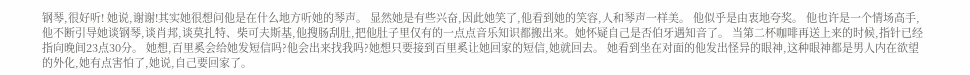钢琴,很好听! 她说,谢谢!其实她很想问他是在什么地方听她的琴声。 显然她是有些兴奋,因此她笑了,他看到她的笑容,人和琴声一样美。 他似乎是由衷地夸奖。 他也许是一个情场高手,他不断引导她谈钢琴,谈肖邦,谈莫扎特、柴可夫斯基,他搜肠刮肚,把他肚子里仅有的一点点音乐知识都搬出来。她怀疑自己是否伯牙遇知音了。 当第二杯咖啡再送上来的时候,指针已经指向晚间23点30分。 她想,百里奚会给她发短信吗?他会出来找我吗?她想只要接到百里奚让她回家的短信,她就回去。 她看到坐在对面的他发出怪异的眼神,这种眼神都是男人内在欲望的外化,她有点害怕了,她说,自己要回家了。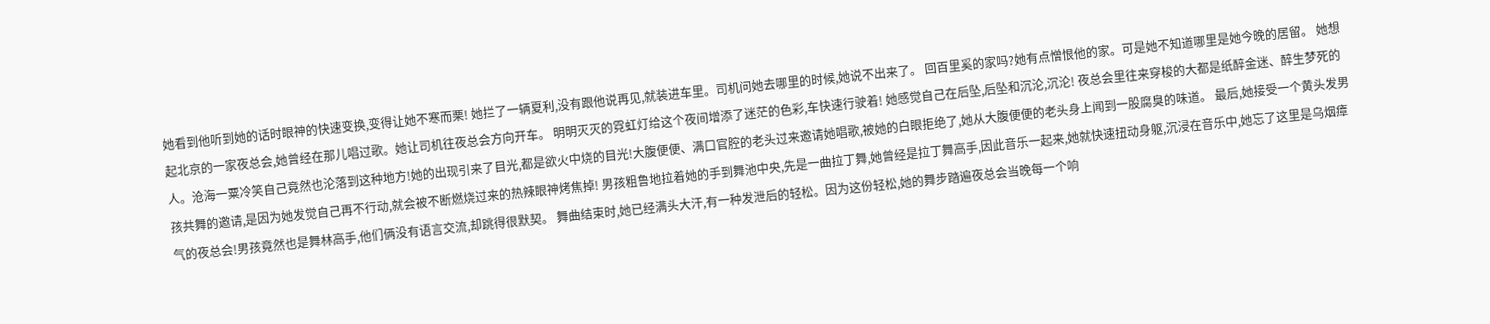她看到他听到她的话时眼神的快速变换,变得让她不寒而栗! 她拦了一辆夏利,没有跟他说再见,就装进车里。司机问她去哪里的时候,她说不出来了。 回百里奚的家吗?她有点憎恨他的家。可是她不知道哪里是她今晚的居留。 她想起北京的一家夜总会,她曾经在那儿唱过歌。她让司机往夜总会方向开车。 明明灭灭的霓虹灯给这个夜间增添了迷茫的色彩,车快速行驶着! 她感觉自己在后坠,后坠和沉沦,沉沦! 夜总会里往来穿梭的大都是纸醉金迷、醉生梦死的人。沧海一粟冷笑自己竟然也沦落到这种地方!她的出现引来了目光,都是欲火中烧的目光!大腹便便、满口官腔的老头过来邀请她唱歌,被她的白眼拒绝了,她从大腹便便的老头身上闻到一股腐臭的味道。 最后,她接受一个黄头发男孩共舞的邀请,是因为她发觉自己再不行动,就会被不断燃烧过来的热辣眼神烤焦掉! 男孩粗鲁地拉着她的手到舞池中央,先是一曲拉丁舞,她曾经是拉丁舞高手,因此音乐一起来,她就快速扭动身躯,沉浸在音乐中,她忘了这里是乌烟瘴气的夜总会!男孩竟然也是舞林高手,他们俩没有语言交流,却跳得很默契。 舞曲结束时,她已经满头大汗,有一种发泄后的轻松。因为这份轻松,她的舞步踏遍夜总会当晚每一个响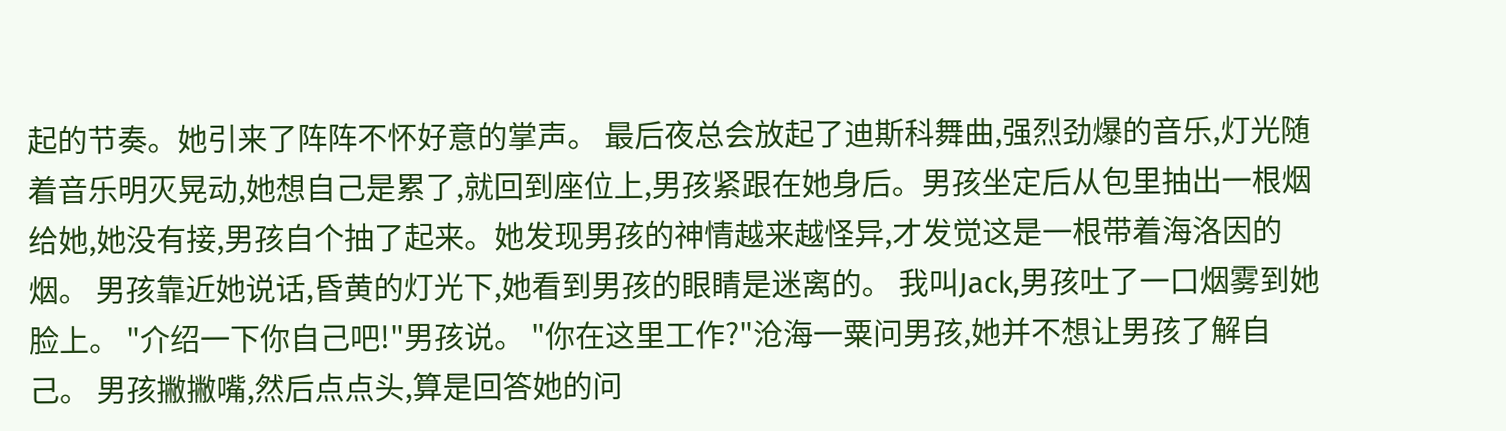起的节奏。她引来了阵阵不怀好意的掌声。 最后夜总会放起了迪斯科舞曲,强烈劲爆的音乐,灯光随着音乐明灭晃动,她想自己是累了,就回到座位上,男孩紧跟在她身后。男孩坐定后从包里抽出一根烟给她,她没有接,男孩自个抽了起来。她发现男孩的神情越来越怪异,才发觉这是一根带着海洛因的烟。 男孩靠近她说话,昏黄的灯光下,她看到男孩的眼睛是迷离的。 我叫Jack,男孩吐了一口烟雾到她脸上。 "介绍一下你自己吧!"男孩说。 "你在这里工作?"沧海一粟问男孩,她并不想让男孩了解自己。 男孩撇撇嘴,然后点点头,算是回答她的问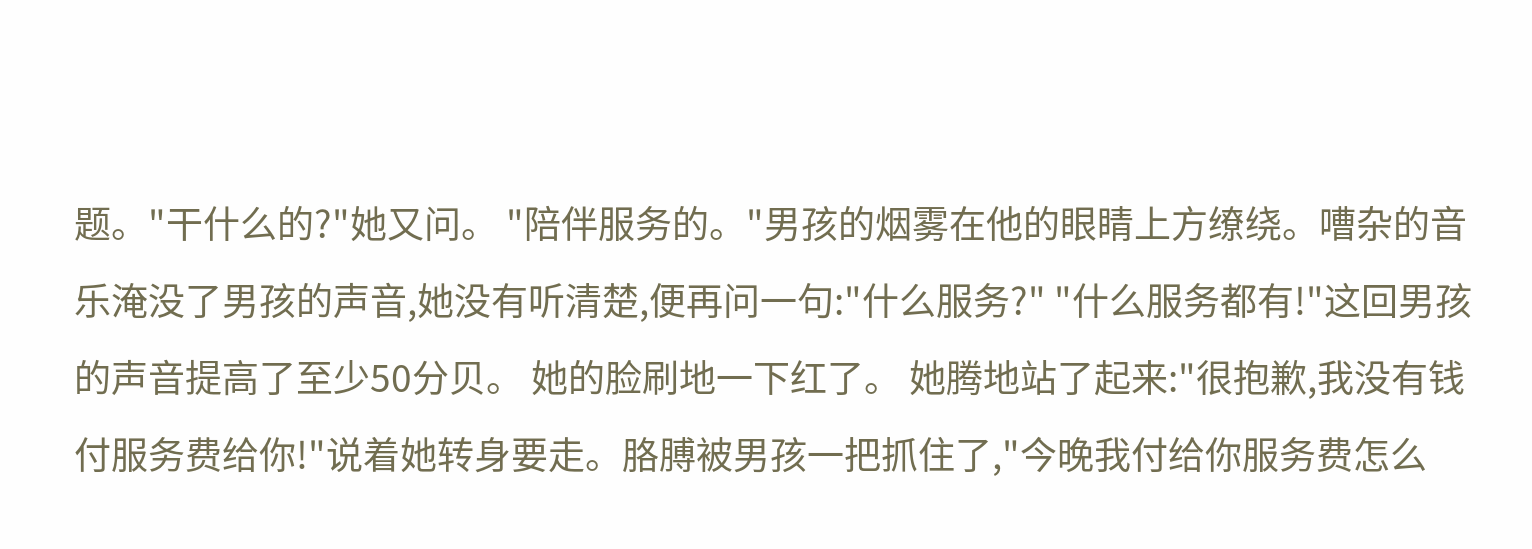题。"干什么的?"她又问。 "陪伴服务的。"男孩的烟雾在他的眼睛上方缭绕。嘈杂的音乐淹没了男孩的声音,她没有听清楚,便再问一句:"什么服务?" "什么服务都有!"这回男孩的声音提高了至少50分贝。 她的脸刷地一下红了。 她腾地站了起来:"很抱歉,我没有钱付服务费给你!"说着她转身要走。胳膊被男孩一把抓住了,"今晚我付给你服务费怎么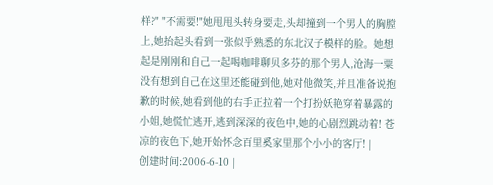样?" "不需要!"她甩甩头转身要走,头却撞到一个男人的胸膛上,她抬起头看到一张似乎熟悉的东北汉子模样的脸。她想起是刚刚和自己一起喝咖啡聊贝多芬的那个男人,沧海一粟没有想到自己在这里还能碰到他,她对他微笑,并且准备说抱歉的时候,她看到他的右手正拉着一个打扮妖艳穿着暴露的小姐,她慌忙逃开,逃到深深的夜色中,她的心剧烈跳动着! 苍凉的夜色下,她开始怀念百里奚家里那个小小的客厅! |
创建时间:2006-6-10 |